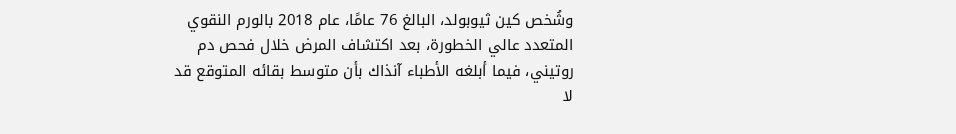وشُخص كين ثيوبولد، البالغ 76 عامًا، عام 2018 بالورم النقوي المتعدد عالي الخطورة، بعد اكتشاف المرض خلال فحص دم روتيني، فيما أبلغه الأطباء آنذاك بأن متوسط بقائه المتوقع قد لا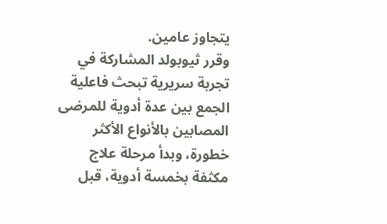يتجاوز عامين.
وقرر ثيوبولد المشاركة في تجربة سريرية تبحث فاعلية الجمع بين عدة أدوية للمرضى المصابين بالأنواع الأكثر خطورة، وبدأ مرحلة علاج مكثفة بخمسة أدوية، قبل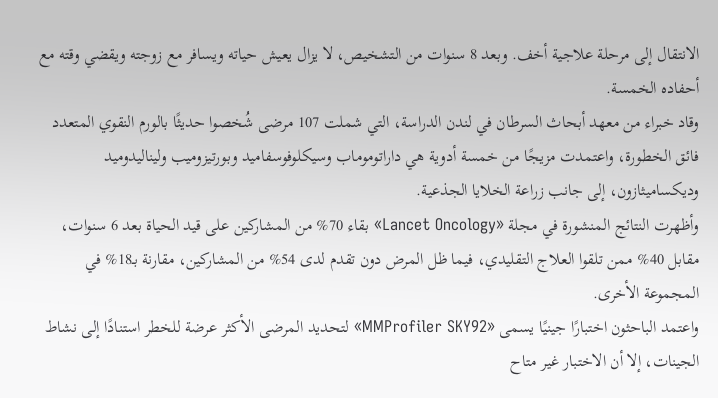الانتقال إلى مرحلة علاجية أخف. وبعد 8 سنوات من التشخيص، لا يزال يعيش حياته ويسافر مع زوجته ويقضي وقته مع أحفاده الخمسة.
وقاد خبراء من معهد أبحاث السرطان في لندن الدراسة، التي شملت 107 مرضى شُخصوا حديثًا بالورم النقوي المتعدد فائق الخطورة، واعتمدت مزيجًا من خمسة أدوية هي داراتوموماب وسيكلوفوسفاميد وبورتيزوميب وليناليدوميد وديكساميثازون، إلى جانب زراعة الخلايا الجذعية.
وأظهرت النتائج المنشورة في مجلة «Lancet Oncology» بقاء 70% من المشاركين على قيد الحياة بعد 6 سنوات، مقابل 40% ممن تلقوا العلاج التقليدي، فيما ظل المرض دون تقدم لدى 54% من المشاركين، مقارنة بـ18% في المجموعة الأخرى.
واعتمد الباحثون اختبارًا جينيًا يسمى «MMProfiler SKY92» لتحديد المرضى الأكثر عرضة للخطر استنادًا إلى نشاط الجينات، إلا أن الاختبار غير متاح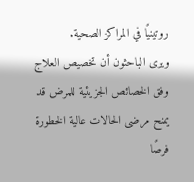روتينيًا في المراكز الصحية.
ويرى الباحثون أن تخصيص العلاج وفق الخصائص الجزيئية للمرض قد يمنح مرضى الحالات عالية الخطورة فرصًا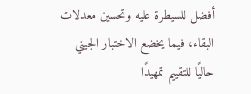أفضل للسيطرة عليه وتحسين معدلات البقاء، فيما يخضع الاختبار الجيني حاليًا للتقييم تمهيدًا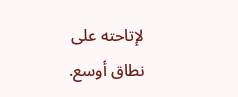لإتاحته على نطاق أوسع.